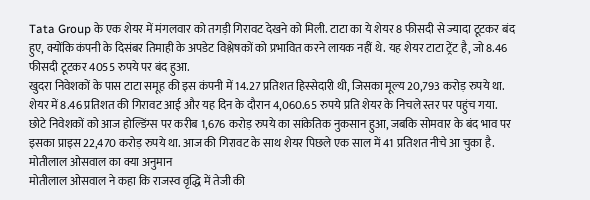Tata Group के एक शेयर में मंगलवार को तगड़ी गिरावट देखने को मिली. टाटा का ये शेयर 8 फीसदी से ज्यादा टूटकर बंद हुए, क्योंकि कंपनी के दिसंबर तिमाही के अपडेट विश्लेषकों को प्रभावित करने लायक नहीं थे. यह शेयर टाटा ट्रेंट है, जो 8.46 फीसदी टूटकर 4055 रुपये पर बंद हुआ.
खुदरा निवेशकों के पास टाटा समूह की इस कंपनी में 14.27 प्रतिशत हिस्सेदारी थी, जिसका मूल्य 20,793 करोड़ रुपये था. शेयर में 8.46 प्रतिशत की गिरावट आई और यह दिन के दौरान 4,060.65 रुपये प्रति शेयर के निचले स्तर पर पहुंच गया. छोटे निवेशकों को आज होल्डिंग्स पर करीब 1,676 करोड़ रुपये का सांकेतिक नुकसान हुआ, जबकि सोमवार के बंद भाव पर इसका प्राइस 22,470 करोड़ रुपये था. आज की गिरावट के साथ शेयर पिछले एक साल में 41 प्रतिशत नीचे आ चुका है.
मोतीलाल ओसवाल का क्या अनुमान
मोतीलाल ओसवाल ने कहा कि राजस्व वृद्धि में तेजी की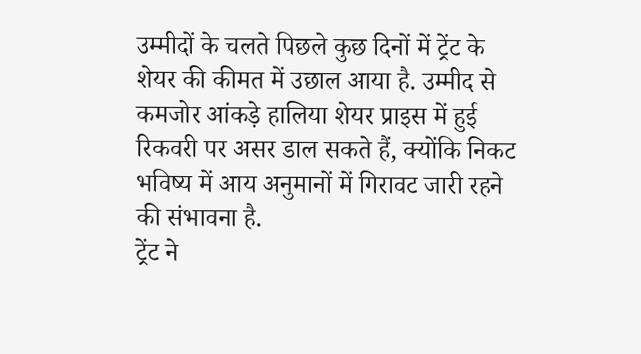उम्मीदों के चलते पिछले कुछ दिनों में ट्रेंट के शेयर की कीमत में उछाल आया है. उम्मीद से कमजोर आंकड़े हालिया शेयर प्राइस में हुई रिकवरी पर असर डाल सकते हैं, क्योंकि निकट भविष्य में आय अनुमानों में गिरावट जारी रहने की संभावना है.
ट्रेंट ने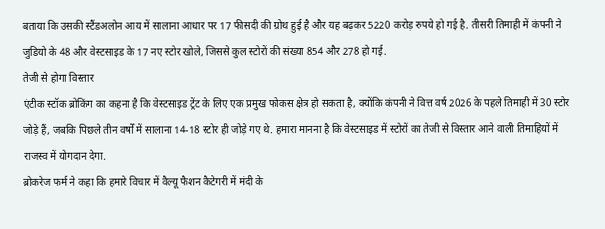बताया कि उसकी स्टैंडअलोन आय में सालाना आधार पर 17 फीसदी की ग्रोथ हुई है और यह बढ़कर 5220 करोड़ रुपये हो गई है. तीसरी तिमाही में कंपनी ने जुडियो के 48 और वेस्टसाइड के 17 नए स्टोर खोले, जिससे कुल स्टोरों की संख्या 854 और 278 हो गई.
तेजी से होगा विस्तार
एंटीक स्टॉक ब्रोकिंग का कहना है कि वेस्टसाइड ट्रेंट के लिए एक प्रमुख फोकस क्षेत्र हो सकता है, क्योंकि कंपनी ने वित्त वर्ष 2026 के पहले तिमाही में 30 स्टोर जोड़े हैं, जबकि पिछले तीन वर्षों में सालाना 14-18 स्टोर ही जोड़े गए थे. हमारा मानना है कि वेस्टसाइड में स्टोरों का तेजी से विस्तार आने वाली तिमाहियों में राजस्व में योगदान देगा.
ब्रोकरेज फर्म ने कहा कि हमारे विचार में वैल्यू फैशन कैटेगरी में मंदी के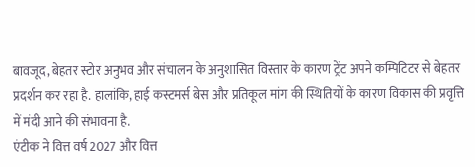बावजूद, बेहतर स्टोर अनुभव और संचालन के अनुशासित विस्तार के कारण ट्रेंट अपने कम्पिटिटर से बेहतर प्रदर्शन कर रहा है. हालांकि, हाई कस्टमर्स बेस और प्रतिकूल मांग की स्थितियों के कारण विकास की प्रवृत्ति में मंदी आने की संभावना है.
एंटीक ने वित्त वर्ष 2027 और वित्त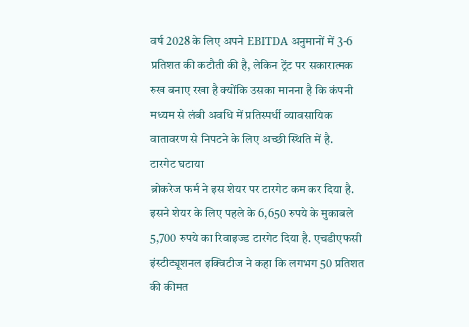वर्ष 2028 के लिए अपने EBITDA अनुमानों में 3-6 प्रतिशत की कटौती की है, लेकिन ट्रेंट पर सकारात्मक रुख बनाए रखा है क्योंकि उसका मानना है कि कंपनी मध्यम से लंबी अवधि में प्रतिस्पर्धी व्यावसायिक वातावरण से निपटने के लिए अच्छी स्थिति में है.
टारगेट घटाया
ब्रोकरेज फर्म ने इस शेयर पर टारगेट कम कर दिया है. इसने शेयर के लिए पहले के 6,650 रुपये के मुकाबले 5,700 रुपये का रिवाइज्ड टारगेट दिया है. एचडीएफसी इंस्टीट्यूशनल इक्विटीज ने कहा कि लगभग 50 प्रतिशत की कीमत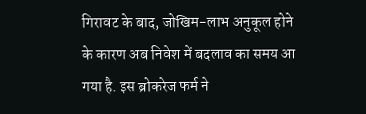गिरावट के बाद, जोखिम-लाभ अनुकूल होने के कारण अब निवेश में बदलाव का समय आ गया है. इस ब्रोकरेज फर्म ने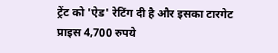ट्रेंट को 'ऐड' रेटिंग दी है और इसका टारगेट प्राइस 4,700 रुपये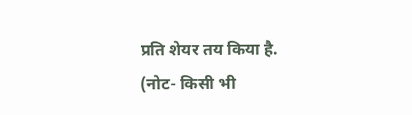प्रति शेयर तय किया है.
(नोट- किसी भी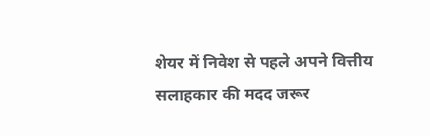शेयर में निवेश से पहले अपने वित्तीय सलाहकार की मदद जरूर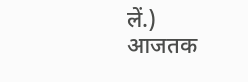लें.)
आजतक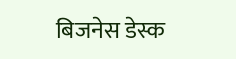बिजनेस डेस्क